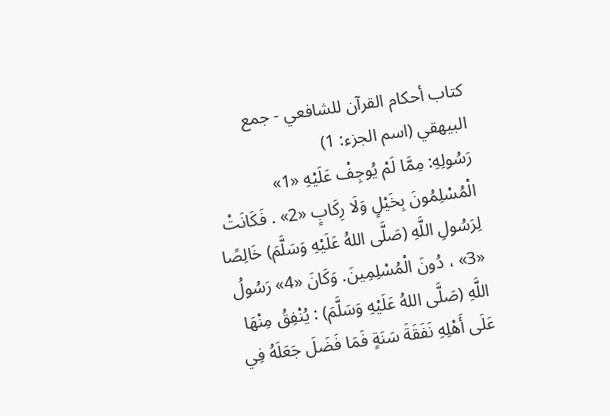كتاب أحكام القرآن للشافعي - جمع البيهقي (اسم الجزء: 1)
رَسُولِهِ: مِمَّا لَمْ يُوجِفْ عَلَيْهِ «1» الْمُسْلِمُونَ بِخَيْلٍ وَلَا رِكَابٍ «2» . فَكَانَتْ لِرَسُولِ اللَّهِ (صَلَّى اللهُ عَلَيْهِ وَسَلَّمَ) خَالِصًا «3» ، دُونَ الْمُسْلِمِينَ. وَكَانَ «4» رَسُولُ اللَّهِ (صَلَّى اللهُ عَلَيْهِ وَسَلَّمَ) : يُنْفِقُ مِنْهَا عَلَى أَهْلِهِ نَفَقَةَ سَنَةٍ فَمَا فَضَلَ جَعَلَهُ فِي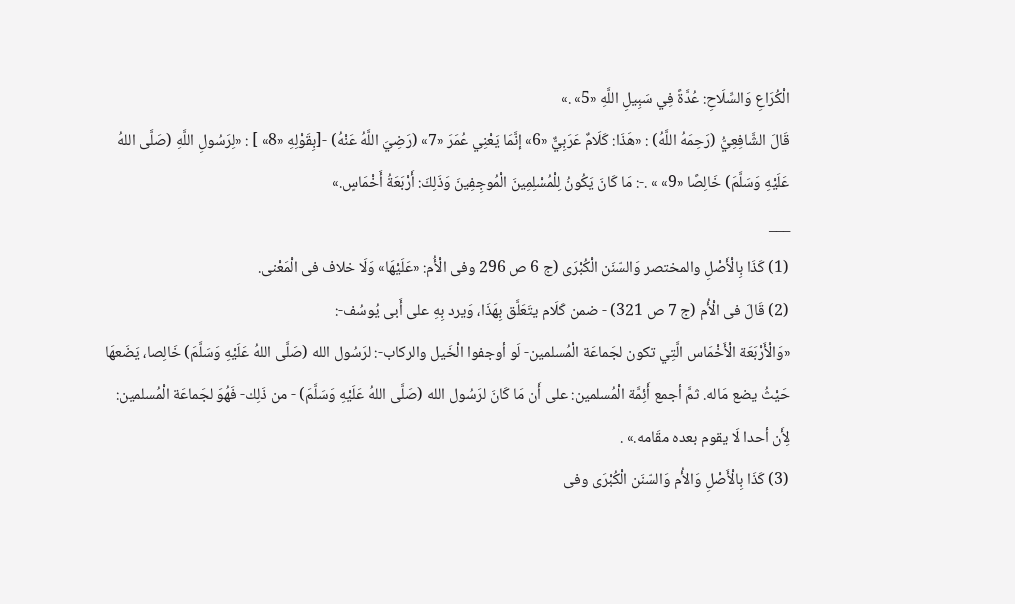الْكُرَاعِ وَالسِّلَاحِ: عُدَّةً فِي سَبِيلِ اللَّهِ «5» .»
قَالَ الشَّافِعِيُّ (رَحِمَهُ اللَّهُ) : «هَذَا: كَلَامٌ عَرَبِيٌّ «6» إنَّمَا يَعْنِي عُمَرَ «7» (رَضِيَ اللَّهُ عَنْهُ) -[بِقَوْلِهِ «8» ] : «لِرَسُولِ اللَّهِ (صَلَّى اللهُ عَلَيْهِ وَسَلَّمَ) خَالِصًا «9» » .-: مَا كَانَ يَكُونُ لِلْمُسْلِمِينَ الْمُوجِفِينَ وَذَلِكَ: أَرْبَعَةُ أَخْمَاسٍ.»
___
(1) كَذَا بِالْأَصْلِ والمختصر وَالسّنَن الْكُبْرَى (ج 6 ص 296 وفى الْأُم: «عَلَيْهَا» وَلَا خلاف فى الْمَعْنى.
(2) قَالَ فى الْأُم (ج 7 ص 321) - ضمن كَلَام يتَعَلَّق بِهَذَا، وَيرد بِهِ على أَبى يُوسُف-:
«وَالْأَرْبَعَة الْأَخْمَاس الَّتِي تكون لجَماعَة الْمُسلمين- لَو أوجفوا الْخَيل والركاب-: لرَسُول الله (صَلَّى اللهُ عَلَيْهِ وَسَلَّمَ) خَالِصا، يَضَعهَا حَيْثُ يضع مَاله. ثمَّ أجمع أَئِمَّة الْمُسلمين: على أَن مَا كَانَ لرَسُول الله (صَلَّى اللهُ عَلَيْهِ وَسَلَّمَ) - من ذَلِك- فَهُوَ لجَماعَة الْمُسلمين: لِأَن أحدا لَا يقوم بعده مقَامه.» .
(3) كَذَا بِالْأَصْلِ وَالأُم وَالسّنَن الْكُبْرَى وفى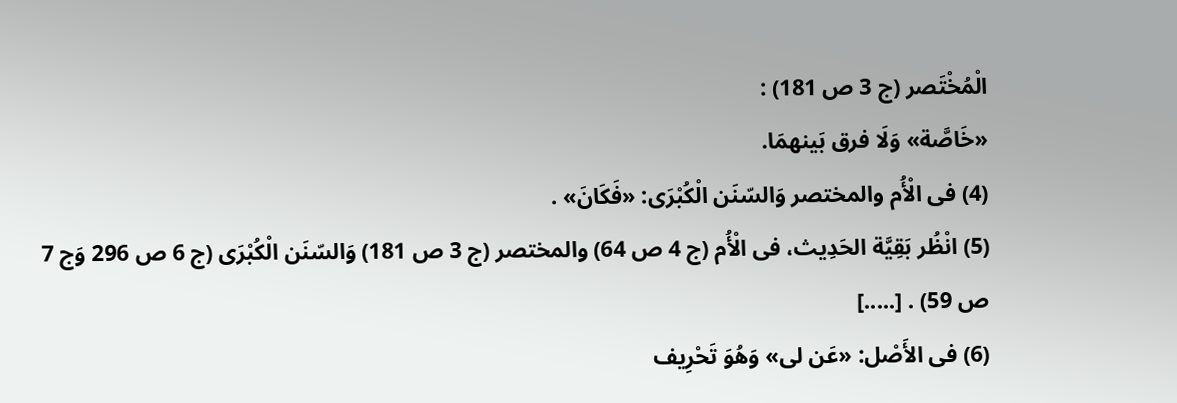الْمُخْتَصر (ج 3 ص 181) :
«خَاصَّة» وَلَا فرق بَينهمَا.
(4) فى الْأُم والمختصر وَالسّنَن الْكُبْرَى: «فَكَانَ» .
(5) انْظُر بَقِيَّة الحَدِيث، فى الْأُم (ج 4 ص 64) والمختصر (ج 3 ص 181) وَالسّنَن الْكُبْرَى (ج 6 ص 296 وَج 7 ص 59) . [.....]
(6) فى الأَصْل: «عَن لى» وَهُوَ تَحْرِيف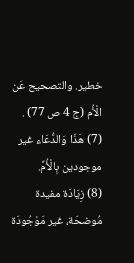خطير. والتصحيح عَن الْأُم (ج 4 ص 77) .
(7) هَذَا وَالدُّعَاء غير موجودين بِالْأُمِّ.
(8) زِيَادَة مفيدة مُوضحَة، غير مَوْجُودَة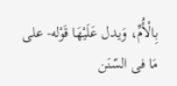بِالْأُمِّ، وَيدل عَلَيْهَا قَوْله- على مَا فى السّنَن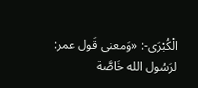الْكُبْرَى-: «وَمعنى قَول عمر: لرَسُول الله خَاصَّة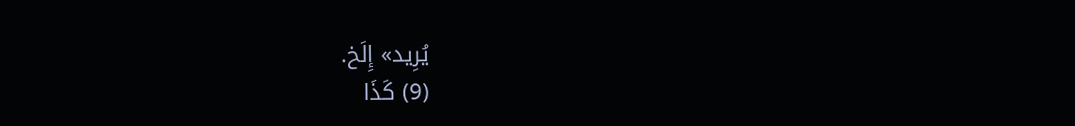يُرِيد» إِلَخ.
(9) كَذَا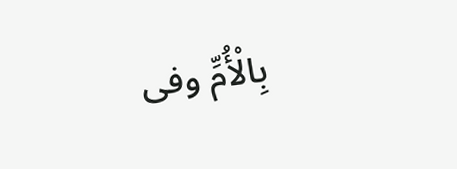بِالْأُمِّ وفى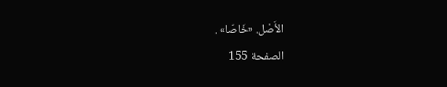الأَصْل. «خَاصّا» .
الصفحة 155